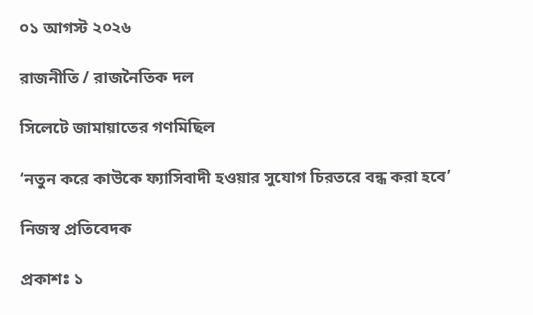০১ আগস্ট ২০২৬

রাজনীতি / রাজনৈতিক দল

সিলেটে জামায়াতের গণমিছিল

‘নতুন করে কাউকে ফ্যাসিবাদী হওয়ার সুযোগ চিরতরে বন্ধ করা হবে’

নিজস্ব প্রতিবেদক

প্রকাশঃ ১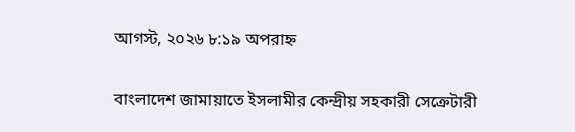আগস্ট, ২০২৬ ৮:১৯ অপরাহ্ন


বাংলাদেশ জামায়াতে ইসলামীর কেন্দ্রীয় সহকারী সেক্রেটারী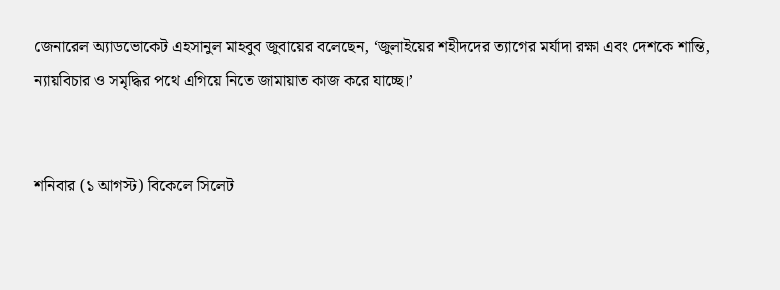জেনারেল অ্যাডভোকেট এহসানুল মাহবুব জুবায়ের বলেছেন, ‘জুলাইয়ের শহীদদের ত্যাগের মর্যাদা রক্ষা এবং দেশকে শান্তি, ন্যায়বিচার ও সমৃদ্ধির পথে এগিয়ে নিতে জামায়াত কাজ করে যাচ্ছে।’


শনিবার (১ আগস্ট) বিকেলে সিলেট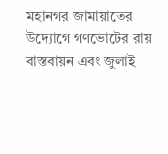মহানগর জামায়াতের উদ্যোগে গণভোটের রায় বাস্তবায়ন এবং জুলাই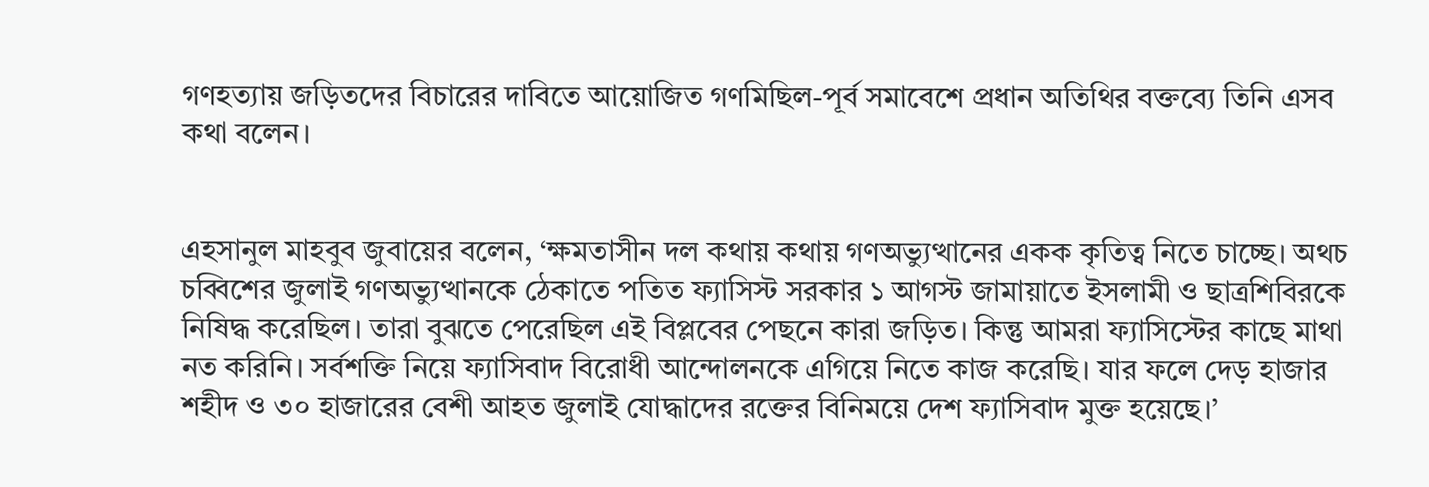গণহত্যায় জড়িতদের বিচারের দাবিতে আয়োজিত গণমিছিল-পূর্ব সমাবেশে প্রধান অতিথির বক্তব্যে তিনি এসব কথা বলেন।


এহসানুল মাহবুব জুবায়ের বলেন, ‘ক্ষমতাসীন দল কথায় কথায় গণঅভ্যুত্থানের একক কৃতিত্ব নিতে চাচ্ছে। অথচ চব্বিশের জুলাই গণঅভ্যুত্থানকে ঠেকাতে পতিত ফ্যাসিস্ট সরকার ১ আগস্ট জামায়াতে ইসলামী ও ছাত্রশিবিরকে নিষিদ্ধ করেছিল। তারা বুঝতে পেরেছিল এই বিপ্লবের পেছনে কারা জড়িত। কিন্তু আমরা ফ্যাসিস্টের কাছে মাথা নত করিনি। সর্বশক্তি নিয়ে ফ্যাসিবাদ বিরোধী আন্দোলনকে এগিয়ে নিতে কাজ করেছি। যার ফলে দেড় হাজার শহীদ ও ৩০ হাজারের বেশী আহত জুলাই যোদ্ধাদের রক্তের বিনিময়ে দেশ ফ্যাসিবাদ মুক্ত হয়েছে।’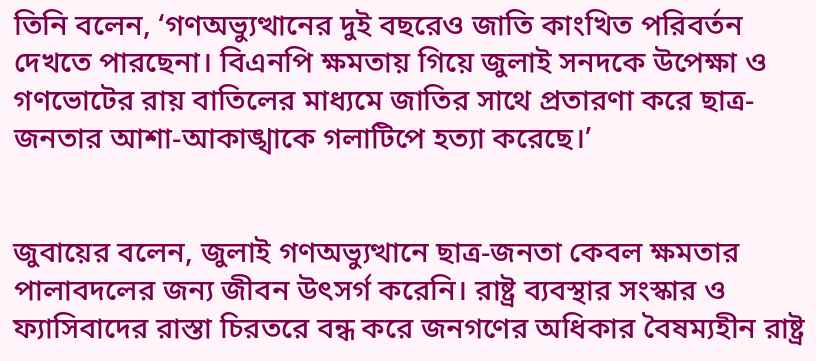তিনি বলেন, ‘গণঅভ্যুত্থানের দুই বছরেও জাতি কাংখিত পরিবর্তন দেখতে পারছেনা। বিএনপি ক্ষমতায় গিয়ে জুলাই সনদকে উপেক্ষা ও গণভোটের রায় বাতিলের মাধ্যমে জাতির সাথে প্রতারণা করে ছাত্র-জনতার আশা-আকাঙ্খাকে গলাটিপে হত্যা করেছে।’


জুবায়ের বলেন, জুলাই গণঅভ্যুত্থানে ছাত্র-জনতা কেবল ক্ষমতার পালাবদলের জন্য জীবন উৎসর্গ করেনি। রাষ্ট্র ব্যবস্থার সংস্কার ও ফ্যাসিবাদের রাস্তা চিরতরে বন্ধ করে জনগণের অধিকার বৈষম্যহীন রাষ্ট্র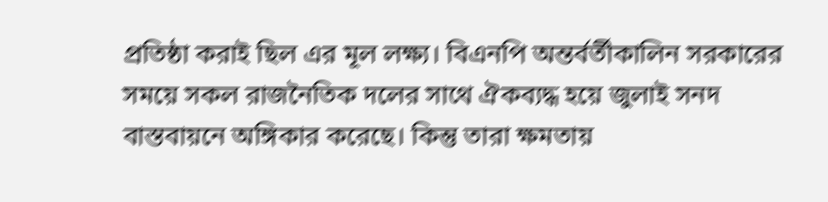প্রতিষ্ঠা করাই ছিল এর মূল লক্ষ্য। বিএনপি অন্তর্বর্তীকালিন সরকারের সময়ে সকল রাজনৈতিক দলের সাথে ঐকব্যদ্ধ হয়ে জুলাই সনদ বাস্তবায়নে অঙ্গিকার করেছে। কিন্তু তারা ক্ষমতায়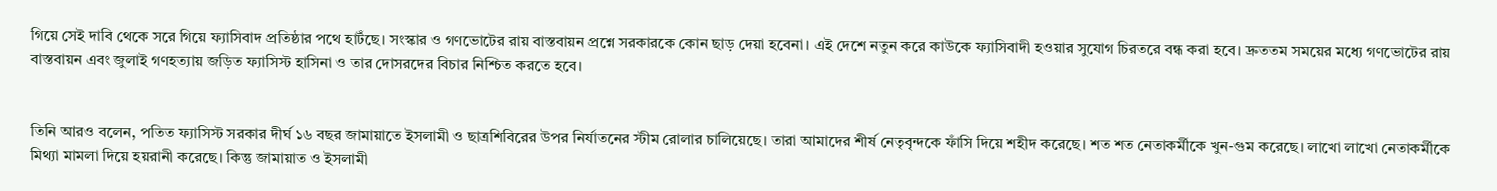গিয়ে সেই দাবি থেকে সরে গিয়ে ফ্যাসিবাদ প্রতিষ্ঠার পথে হাটঁছে। সংস্কার ও গণভোটের রায় বাস্তবায়ন প্রশ্নে সরকারকে কোন ছাড় দেয়া হবেনা। এই দেশে নতুন করে কাউকে ফ্যাসিবাদী হওয়ার সুযোগ চিরতরে বন্ধ করা হবে। দ্রুততম সময়ের মধ্যে গণভোটের রায় বাস্তবায়ন এবং জুলাই গণহত্যায় জড়িত ফ্যাসিস্ট হাসিনা ও তার দোসরদের বিচার নিশ্চিত করতে হবে।


তিনি আরও বলেন, পতিত ফ্যাসিস্ট সরকার দীর্ঘ ১৬ বছর জামায়াতে ইসলামী ও ছাত্রশিবিরের উপর নির্যাতনের স্টীম রোলার চালিয়েছে। তারা আমাদের শীর্ষ নেতৃবৃন্দকে ফাঁসি দিয়ে শহীদ করেছে। শত শত নেতাকর্মীকে খুন-গুম করেছে। লাখো লাখো নেতাকর্মীকে মিথ্যা মামলা দিয়ে হয়রানী করেছে। কিন্তু জামায়াত ও ইসলামী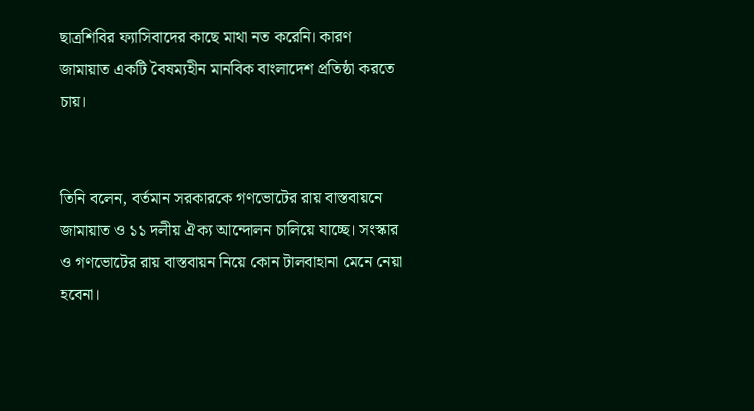ছাত্রশিবির ফ্যাসিবাদের কাছে মাথা নত করেনি। কারণ জামায়াত একটি বৈষম্যহীন মানবিক বাংলাদেশ প্রতিষ্ঠা করতে চায়।


তিনি বলেন, বর্তমান সরকারকে গণভোটের রায় বাস্তবায়নে জামায়াত ও ১১ দলীয় ঐক্য আন্দোলন চালিয়ে যাচ্ছে। সংস্কার ও গণভোটের রায় বাস্তবায়ন নিয়ে কোন টালবাহানা মেনে নেয়া হবেনা।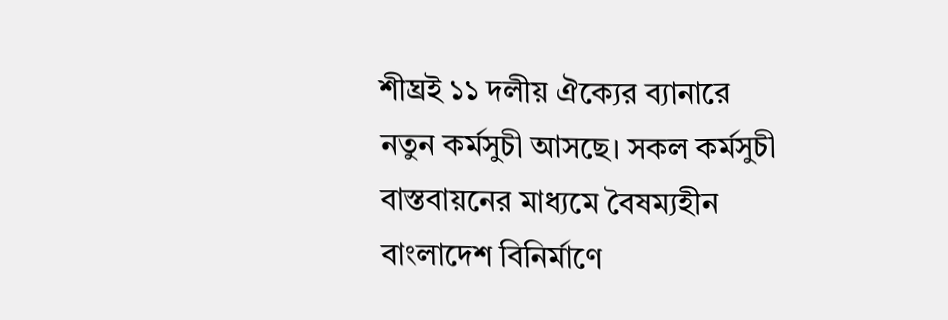শীঘ্রই ১১ দলীয় ঐক্যের ব্যানারে নতুন কর্মসুচী আসছে। সকল কর্মসুচী বাস্তবায়নের মাধ্যমে বৈষম্যহীন বাংলাদেশ বিনির্মাণে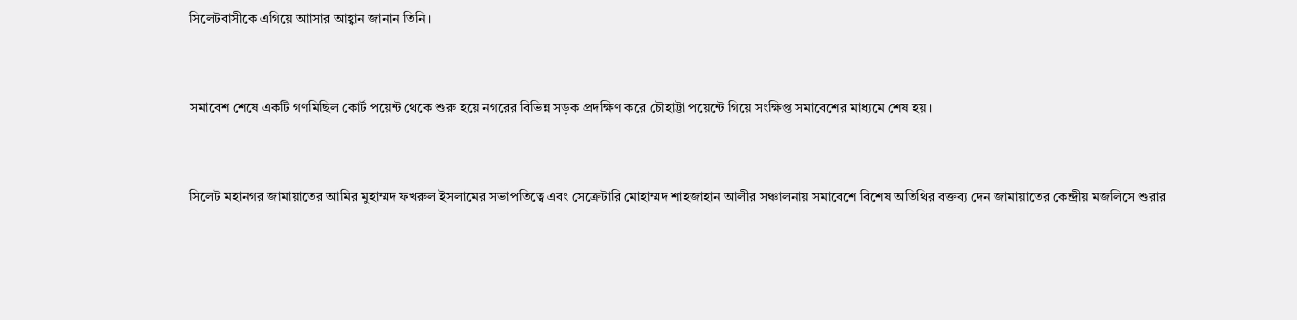সিলেটবাসীকে এগিয়ে আাসার আহ্বান জানান তিনি।


সমাবেশ শেষে একটি গণমিছিল কোর্ট পয়েন্ট থেকে শুরু হয়ে নগরের বিভিন্ন সড়ক প্রদক্ষিণ করে চৌহাট্টা পয়েন্টে গিয়ে সংক্ষিপ্ত সমাবেশের মাধ্যমে শেষ হয়।


সিলেট মহানগর জামায়াতের আমির মুহাম্মদ ফখরুল ইসলামের সভাপতিত্বে এবং সেক্রেটারি মোহাম্মদ শাহজাহান আলীর সঞ্চালনায় সমাবেশে বিশেষ অতিথির বক্তব্য দেন জামায়াতের কেন্দ্রীয় মজলিসে শুরার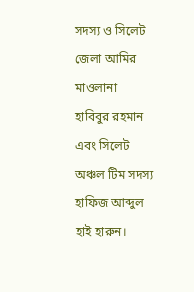সদস্য ও সিলেট জেলা আমির মাওলানা হাবিবুর রহমান এবং সিলেট অঞ্চল টিম সদস্য হাফিজ আব্দুল হাই হারুন।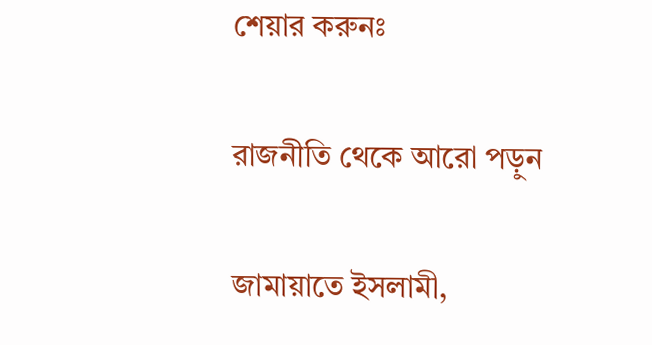শেয়ার করুনঃ

রাজনীতি থেকে আরো পড়ুন

জামায়াতে ইসলামী,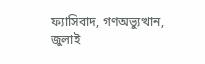ফ্যাসিবাদ, গণঅভ্যুত্থান, জুলাই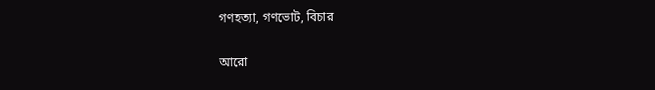গণহত্যা, গণভোট, বিচার

আরো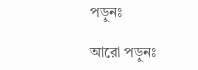পড়ুনঃ

আরো পড়ুনঃ